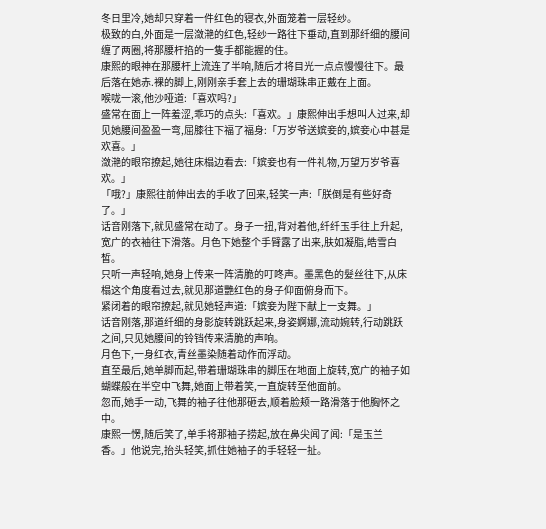冬日里冷,她却只穿着一件红色的寝衣,外面笼着一层轻纱。
极致的白,外面是一层潋滟的红色,轻纱一路往下垂动,直到那纤细的腰间缠了两圈,将那腰杆掐的一隻手都能握的住。
康熙的眼神在那腰杆上流连了半响,随后才将目光一点点慢慢往下。最后落在她赤.裸的脚上,刚刚亲手套上去的珊瑚珠串正戴在上面。
喉咙一滚,他沙哑道:「喜欢吗?」
盛常在面上一阵羞涩,乖巧的点头:「喜欢。」康熙伸出手想叫人过来,却见她腰间盈盈一弯,屈膝往下福了福身:「万岁爷送嫔妾的,嫔妾心中甚是欢喜。」
潋滟的眼帘撩起,她往床榻边看去:「嫔妾也有一件礼物,万望万岁爷喜欢。」
「哦?」康熙往前伸出去的手收了回来,轻笑一声:「朕倒是有些好奇了。」
话音刚落下,就见盛常在动了。身子一扭,背对着他,纤纤玉手往上升起,宽广的衣袖往下滑落。月色下她整个手臂露了出来,肤如凝脂,皓雪白皙。
只听一声轻响,她身上传来一阵清脆的叮咚声。墨黑色的髮丝往下,从床榻这个角度看过去,就见那道艷红色的身子仰面俯身而下。
紧闭着的眼帘撩起,就见她轻声道:「嫔妾为陛下献上一支舞。」
话音刚落,那道纤细的身影旋转跳跃起来,身姿婀娜,流动婉转,行动跳跃之间,只见她腰间的铃铛传来清脆的声响。
月色下,一身红衣,青丝墨染随着动作而浮动。
直至最后,她单脚而起,带着珊瑚珠串的脚压在地面上旋转,宽广的袖子如蝴蝶般在半空中飞舞,她面上带着笑,一直旋转至他面前。
忽而,她手一动,飞舞的袖子往他那砸去,顺着脸颊一路滑落于他胸怀之中。
康熙一愣,随后笑了,单手将那袖子捞起,放在鼻尖闻了闻:「是玉兰香。」他说完,抬头轻笑,抓住她袖子的手轻轻一扯。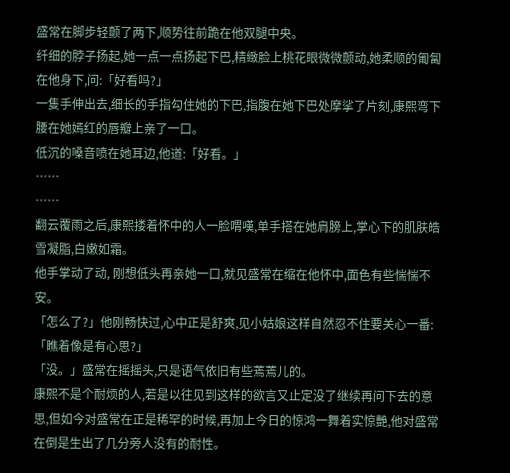盛常在脚步轻颤了两下,顺势往前跪在他双腿中央。
纤细的脖子扬起,她一点一点扬起下巴,精緻脸上桃花眼微微颤动,她柔顺的匍匐在他身下,问:「好看吗?」
一隻手伸出去,细长的手指勾住她的下巴,指腹在她下巴处摩挲了片刻,康熙弯下腰在她嫣红的唇瓣上亲了一口。
低沉的嗓音喷在她耳边,他道:「好看。」
……
……
翻云覆雨之后,康熙搂着怀中的人一脸喟嘆,单手搭在她肩膀上,掌心下的肌肤皓雪凝脂,白嫩如霜。
他手掌动了动, 刚想低头再亲她一口,就见盛常在缩在他怀中,面色有些惴惴不安。
「怎么了?」他刚畅快过,心中正是舒爽,见小姑娘这样自然忍不住要关心一番:「瞧着像是有心思?」
「没。」盛常在摇摇头,只是语气依旧有些蔫蔫儿的。
康熙不是个耐烦的人,若是以往见到这样的欲言又止定没了继续再问下去的意思,但如今对盛常在正是稀罕的时候,再加上今日的惊鸿一舞着实惊艷,他对盛常在倒是生出了几分旁人没有的耐性。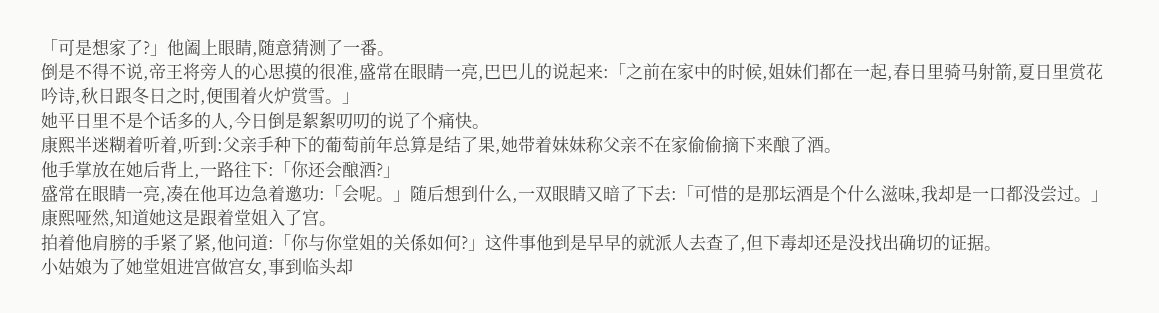「可是想家了?」他阖上眼睛,随意猜测了一番。
倒是不得不说,帝王将旁人的心思摸的很准,盛常在眼睛一亮,巴巴儿的说起来:「之前在家中的时候,姐妹们都在一起,春日里骑马射箭,夏日里赏花吟诗,秋日跟冬日之时,便围着火炉赏雪。」
她平日里不是个话多的人,今日倒是絮絮叨叨的说了个痛快。
康熙半迷糊着听着,听到:父亲手种下的葡萄前年总算是结了果,她带着妹妹称父亲不在家偷偷摘下来酿了酒。
他手掌放在她后背上,一路往下:「你还会酿酒?」
盛常在眼睛一亮,凑在他耳边急着邀功:「会呢。」随后想到什么,一双眼睛又暗了下去:「可惜的是那坛酒是个什么滋味,我却是一口都没尝过。」
康熙哑然,知道她这是跟着堂姐入了宫。
拍着他肩膀的手紧了紧,他问道:「你与你堂姐的关係如何?」这件事他到是早早的就派人去查了,但下毒却还是没找出确切的证据。
小姑娘为了她堂姐进宫做宫女,事到临头却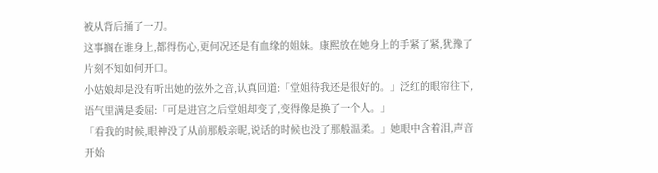被从背后捅了一刀。
这事搁在谁身上,都得伤心,更何况还是有血缘的姐妹。康熙放在她身上的手紧了紧,犹豫了片刻不知如何开口。
小姑娘却是没有听出她的弦外之音,认真回道:「堂姐待我还是很好的。」泛红的眼帘往下,语气里满是委屈:「可是进宫之后堂姐却变了,变得像是换了一个人。」
「看我的时候,眼神没了从前那般亲昵,说话的时候也没了那般温柔。」她眼中含着泪,声音开始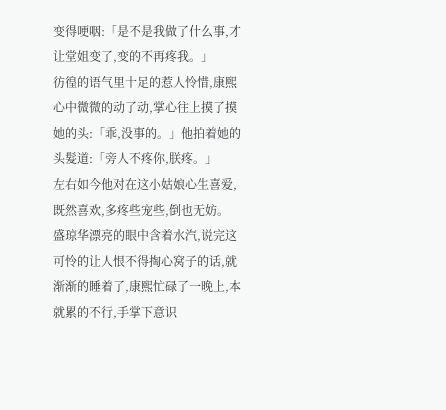变得哽咽:「是不是我做了什么事,才让堂姐变了,变的不再疼我。」
彷徨的语气里十足的惹人怜惜,康熙心中微微的动了动,掌心往上摸了摸她的头:「乖,没事的。」他拍着她的头髮道:「旁人不疼你,朕疼。」
左右如今他对在这小姑娘心生喜爱,既然喜欢,多疼些宠些,倒也无妨。
盛琼华漂亮的眼中含着水汽,说完这可怜的让人恨不得掏心窝子的话,就渐渐的睡着了,康熙忙碌了一晚上,本就累的不行,手掌下意识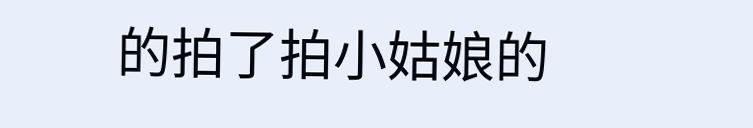的拍了拍小姑娘的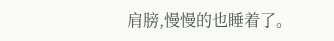肩膀,慢慢的也睡着了。